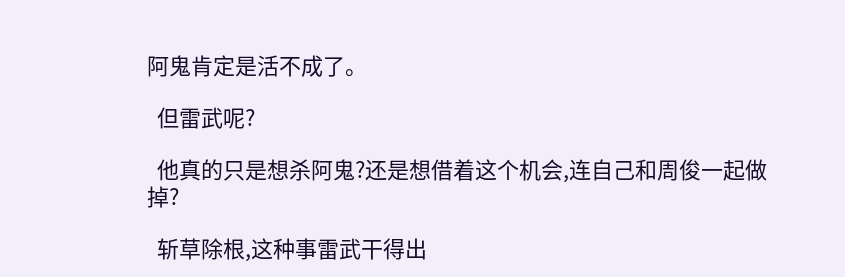阿鬼肯定是活不成了。

  但雷武呢?

  他真的只是想杀阿鬼?还是想借着这个机会,连自己和周俊一起做掉?

  斩草除根,这种事雷武干得出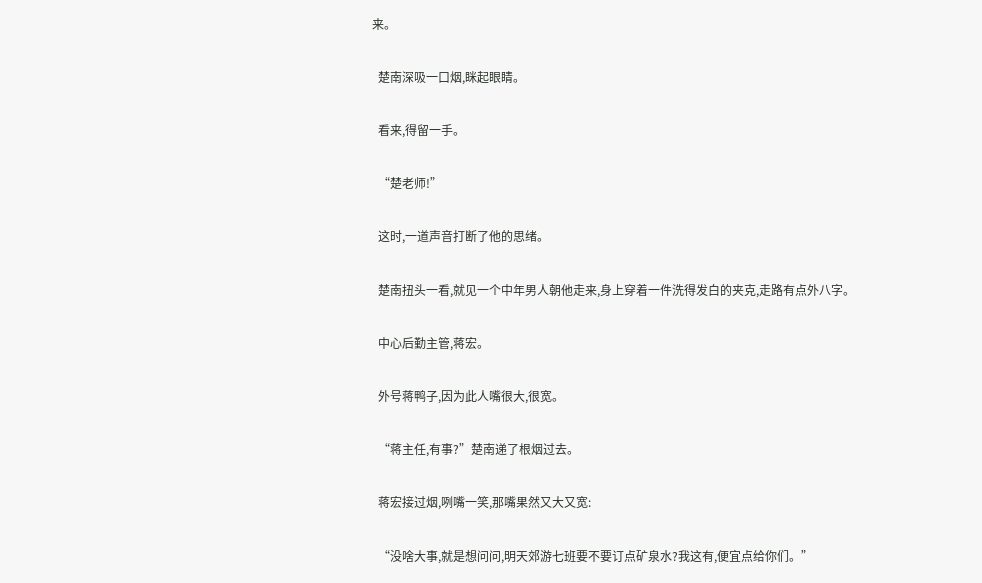来。

  楚南深吸一口烟,眯起眼睛。

  看来,得留一手。

  “楚老师!”

  这时,一道声音打断了他的思绪。

  楚南扭头一看,就见一个中年男人朝他走来,身上穿着一件洗得发白的夹克,走路有点外八字。

  中心后勤主管,蒋宏。

  外号蒋鸭子,因为此人嘴很大,很宽。

  “蒋主任,有事?”楚南递了根烟过去。

  蒋宏接过烟,咧嘴一笑,那嘴果然又大又宽:

  “没啥大事,就是想问问,明天郊游七班要不要订点矿泉水?我这有,便宜点给你们。”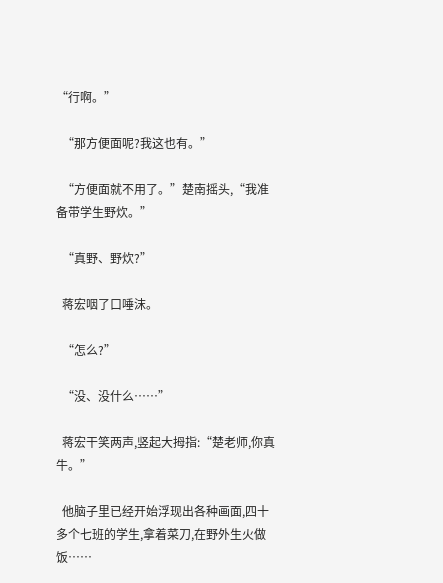“行啊。”

  “那方便面呢?我这也有。”

  “方便面就不用了。”楚南摇头,“我准备带学生野炊。”

  “真野、野炊?”

  蒋宏咽了口唾沫。

  “怎么?”

  “没、没什么……”

  蒋宏干笑两声,竖起大拇指:“楚老师,你真牛。”

  他脑子里已经开始浮现出各种画面,四十多个七班的学生,拿着菜刀,在野外生火做饭……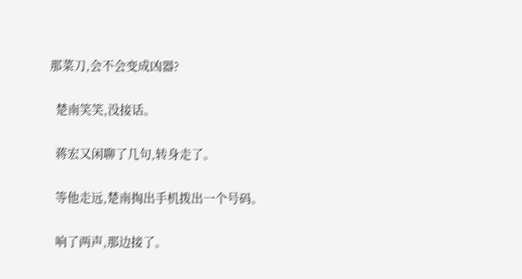那菜刀,会不会变成凶器?

  楚南笑笑,没接话。

  蒋宏又闲聊了几句,转身走了。

  等他走远,楚南掏出手机拨出一个号码。

  响了两声,那边接了。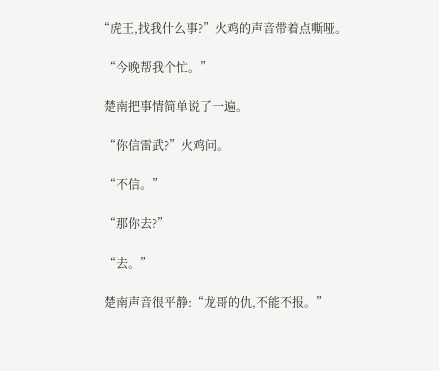“虎王,找我什么事?”火鸡的声音带着点嘶哑。

  “今晚帮我个忙。”

  楚南把事情简单说了一遍。

  “你信雷武?”火鸡问。

  “不信。”

  “那你去?”

  “去。”

  楚南声音很平静:“龙哥的仇,不能不报。”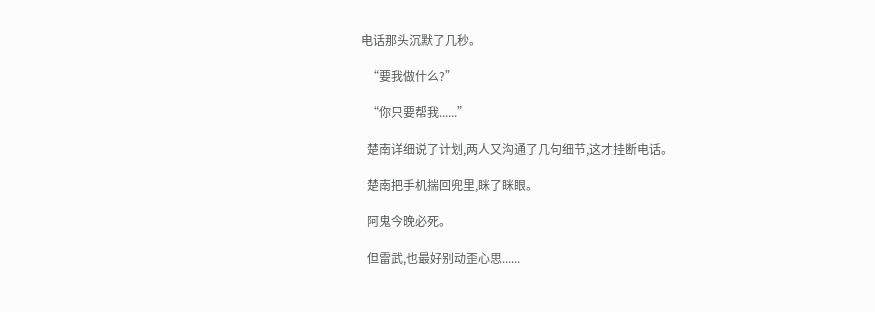电话那头沉默了几秒。

  “要我做什么?”

  “你只要帮我......”

  楚南详细说了计划,两人又沟通了几句细节,这才挂断电话。

  楚南把手机揣回兜里,眯了眯眼。

  阿鬼今晚必死。

  但雷武,也最好别动歪心思......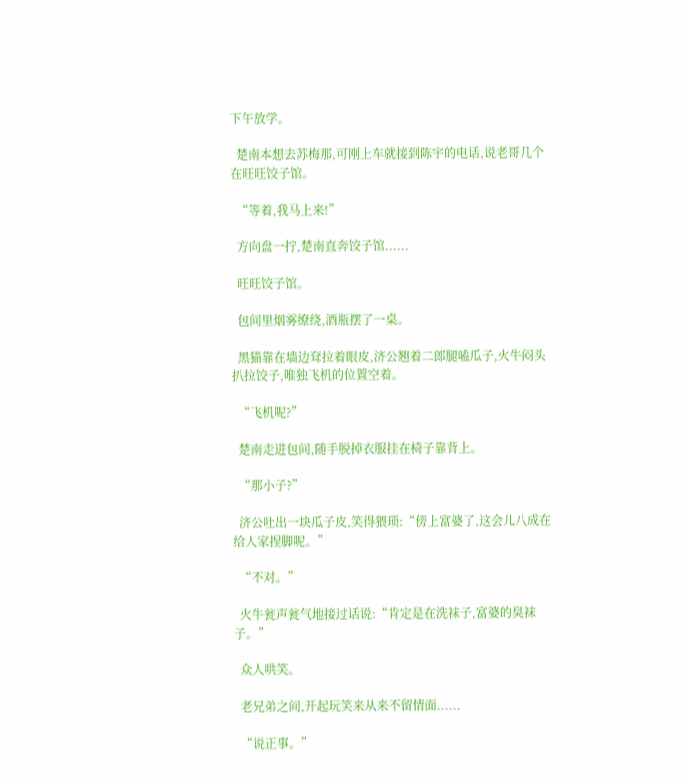下午放学。

  楚南本想去苏梅那,可刚上车就接到陈宇的电话,说老哥几个在旺旺饺子馆。

  “等着,我马上来!”

  方向盘一拧,楚南直奔饺子馆......

  旺旺饺子馆。

  包间里烟雾缭绕,酒瓶摆了一桌。

  黑猫靠在墙边耷拉着眼皮,济公翘着二郎腿嗑瓜子,火牛闷头扒拉饺子,唯独飞机的位置空着。

  “飞机呢?”

  楚南走进包间,随手脱掉衣服挂在椅子靠背上。

  “那小子?”

  济公吐出一块瓜子皮,笑得猥琐:“傍上富婆了,这会儿八成在给人家捏脚呢。”

  “不对。”

  火牛瓮声瓮气地接过话说:“肯定是在洗袜子,富婆的臭袜子。”

  众人哄笑。

  老兄弟之间,开起玩笑来从来不留情面......

  “说正事。”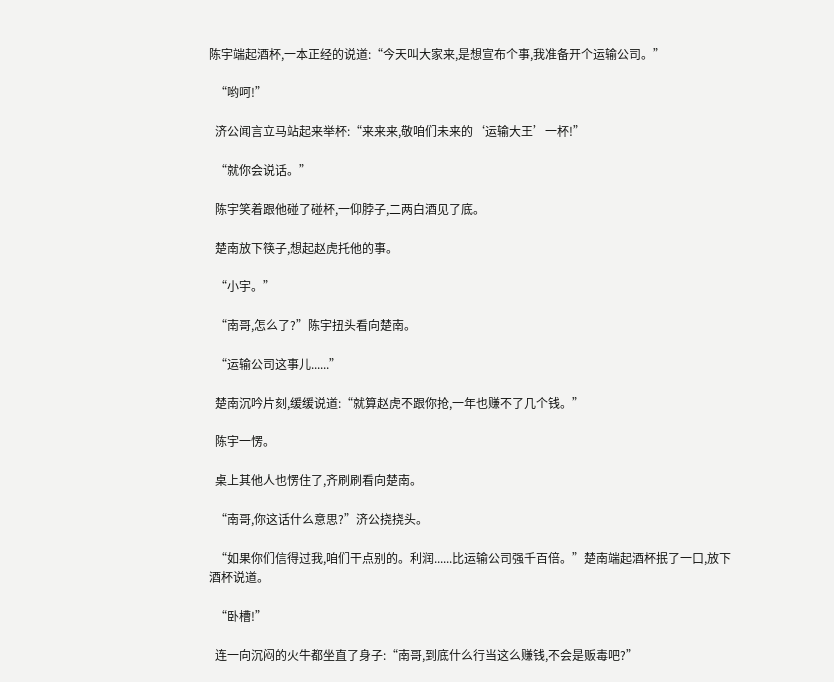陈宇端起酒杯,一本正经的说道:“今天叫大家来,是想宣布个事,我准备开个运输公司。”

  “哟呵!”

  济公闻言立马站起来举杯:“来来来,敬咱们未来的‘运输大王’一杯!”

  “就你会说话。”

  陈宇笑着跟他碰了碰杯,一仰脖子,二两白酒见了底。

  楚南放下筷子,想起赵虎托他的事。

  “小宇。”

  “南哥,怎么了?”陈宇扭头看向楚南。

  “运输公司这事儿......”

  楚南沉吟片刻,缓缓说道:“就算赵虎不跟你抢,一年也赚不了几个钱。”

  陈宇一愣。

  桌上其他人也愣住了,齐刷刷看向楚南。

  “南哥,你这话什么意思?”济公挠挠头。

  “如果你们信得过我,咱们干点别的。利润......比运输公司强千百倍。”楚南端起酒杯抿了一口,放下酒杯说道。

  “卧槽!”

  连一向沉闷的火牛都坐直了身子:“南哥,到底什么行当这么赚钱,不会是贩毒吧?”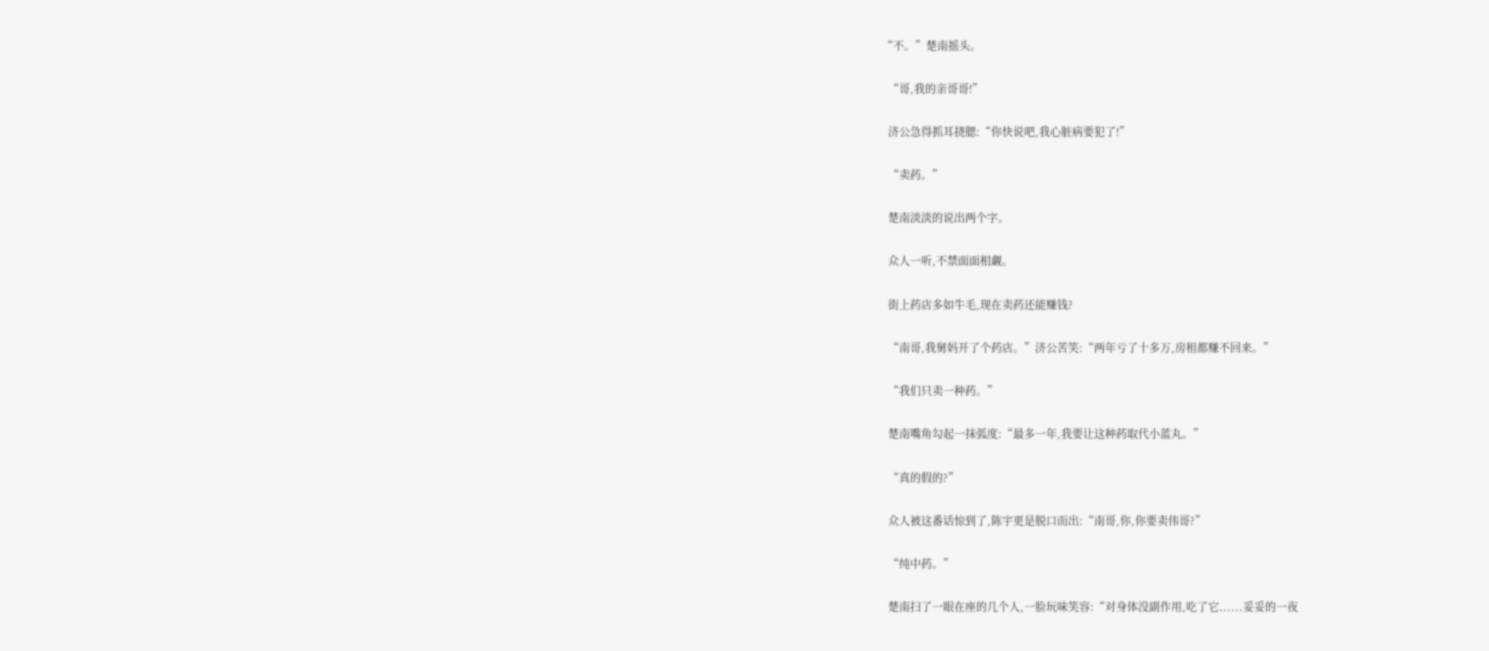“不。”楚南摇头。

  “哥,我的亲哥哥!”

  济公急得抓耳挠腮:“你快说吧,我心脏病要犯了!”

  “卖药。”

  楚南淡淡的说出两个字。

  众人一听,不禁面面相觑。

  街上药店多如牛毛,现在卖药还能赚钱?

  “南哥,我舅妈开了个药店。”济公苦笑:“两年亏了十多万,房租都赚不回来。”

  “我们只卖一种药。”

  楚南嘴角勾起一抹弧度:“最多一年,我要让这种药取代小蓝丸。”

  “真的假的?”

  众人被这番话惊到了,陈宇更是脱口而出:“南哥,你,你要卖伟哥?”

  “纯中药。”

  楚南扫了一眼在座的几个人,一脸玩味笑容:“对身体没副作用,吃了它......妥妥的一夜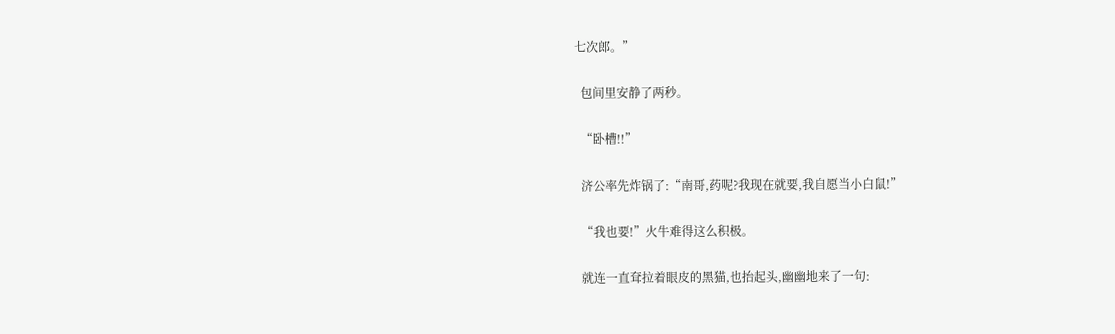七次郎。”

  包间里安静了两秒。

  “卧槽!!”

  济公率先炸锅了:“南哥,药呢?我现在就要,我自愿当小白鼠!”

  “我也要!”火牛难得这么积极。

  就连一直耷拉着眼皮的黑猫,也抬起头,幽幽地来了一句: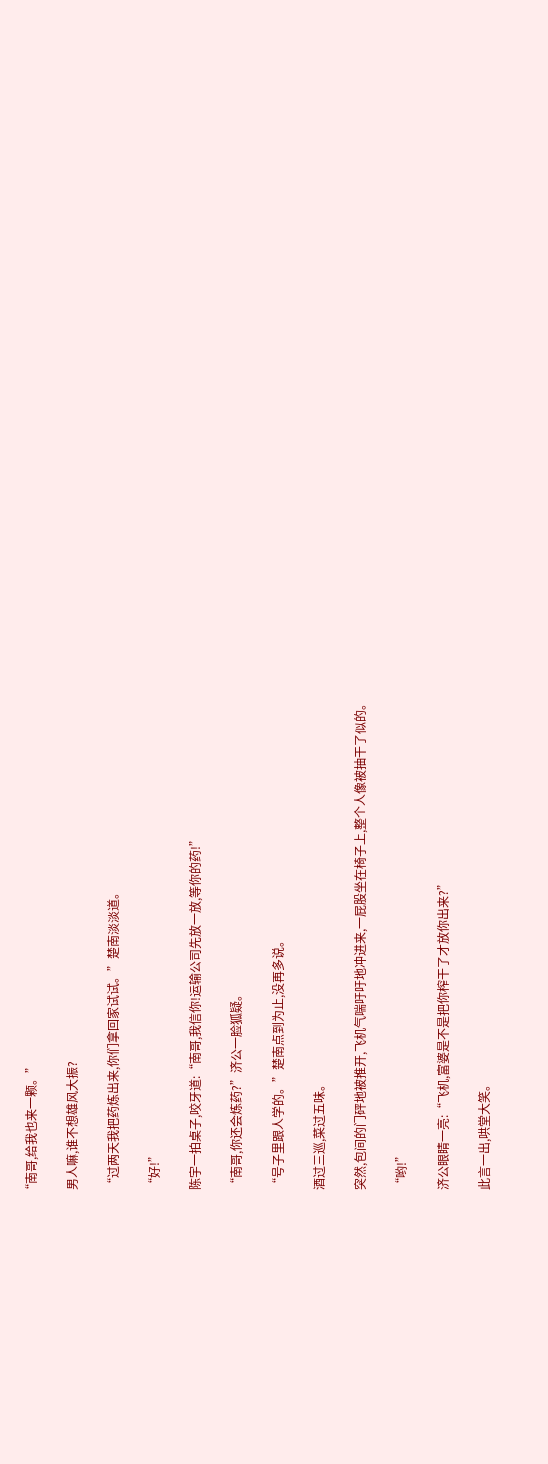“南哥,给我也来一颗。”

  男人嘛,谁不想雄风大振?

  “过两天我把药炼出来,你们拿回家试试。”楚南淡淡道。

  “好!”

  陈宇一拍桌子,咬牙道:“南哥,我信你!运输公司先放一放,等你的药!”

  “南哥,你还会炼药?”济公一脸狐疑。

  “号子里跟人学的。”楚南点到为止,没再多说。

  酒过三巡,菜过五味。

  突然,包间的门砰地被推开,飞机气喘吁吁地冲进来,一屁股坐在椅子上,整个人像被抽干了似的。

  “哟!”

  济公眼睛一亮:“飞机,富婆是不是把你榨干了才放你出来?”

  此言一出,哄堂大笑。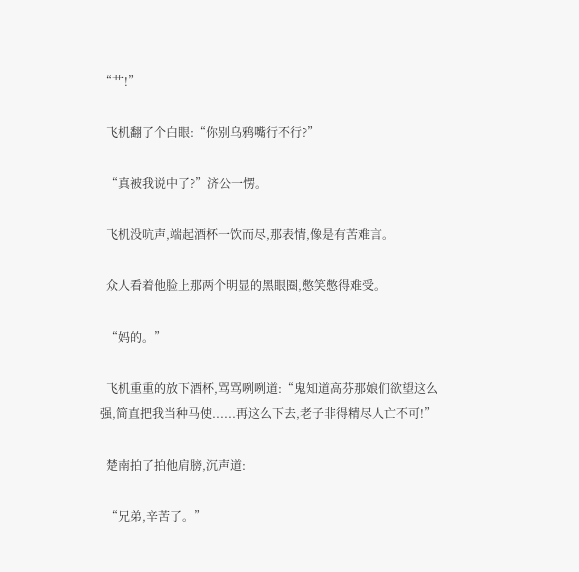“艹!”

  飞机翻了个白眼:“你别乌鸦嘴行不行?”

  “真被我说中了?”济公一愣。

  飞机没吭声,端起酒杯一饮而尽,那表情,像是有苦难言。

  众人看着他脸上那两个明显的黑眼圈,憋笑憋得难受。

  “妈的。”

  飞机重重的放下酒杯,骂骂咧咧道:“鬼知道高芬那娘们欲望这么强,简直把我当种马使......再这么下去,老子非得精尽人亡不可!”

  楚南拍了拍他肩膀,沉声道:

  “兄弟,辛苦了。”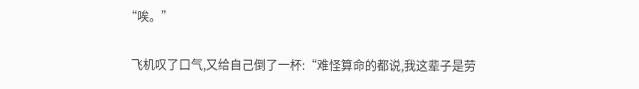“唉。”

  飞机叹了口气,又给自己倒了一杯:“难怪算命的都说,我这辈子是劳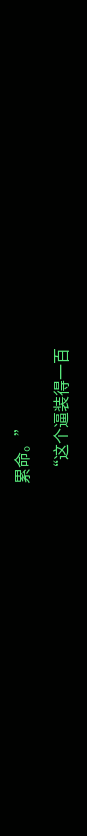累命。”

  “这个逼装得一百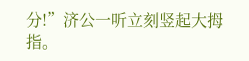分!”济公一听立刻竖起大拇指。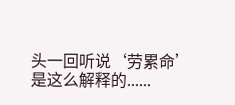头一回听说‘劳累命’是这么解释的......